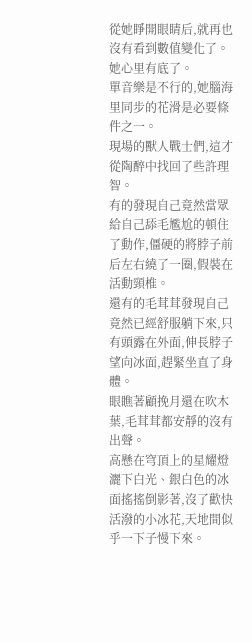從她睜開眼睛后,就再也沒有看到數值變化了。
她心里有底了。
單音樂是不行的,她腦海里同步的花滑是必要條件之一。
現場的獸人戰士們,這才從陶醉中找回了些許理智。
有的發現自己竟然當眾給自己舔毛尷尬的頓住了動作,僵硬的將脖子前后左右繞了一圈,假裝在活動頸椎。
還有的毛茸茸發現自己竟然已經舒服躺下來,只有頭露在外面,伸長脖子望向冰面,趕緊坐直了身體。
眼瞧著顧挽月還在吹木葉,毛茸茸都安靜的沒有出聲。
高懸在穹頂上的星耀燈灑下白光、銀白色的冰面搖搖倒影著,沒了歡快活潑的小冰花,天地間似乎一下子慢下來。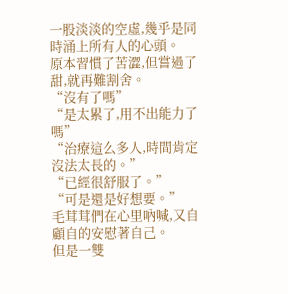一股淡淡的空虛,幾乎是同時涌上所有人的心頭。
原本習慣了苦澀,但嘗過了甜,就再難割舍。
“沒有了嗎”
“是太累了,用不出能力了嗎”
“治療這么多人,時間肯定沒法太長的。”
“已經很舒服了。”
“可是還是好想要。”
毛茸茸們在心里吶喊,又自顧自的安慰著自己。
但是一雙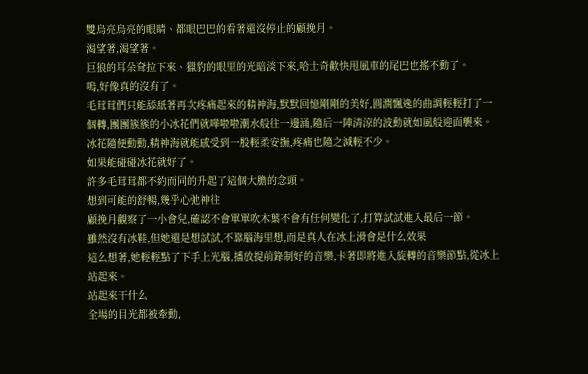雙烏亮烏亮的眼睛、都眼巴巴的看著還沒停止的顧挽月。
渴望著,渴望著。
巨狼的耳朵耷拉下來、獵豹的眼里的光暗淡下來,哈士奇歡快甩風車的尾巴也搖不動了。
嗚,好像真的沒有了。
毛茸茸們只能舔舐著再次疼痛起來的精神海,默默回憶剛剛的美好,圓潤飄逸的曲調輕輕打了一個轉,團團簇簇的小冰花們就嘩啦啦潮水般往一邊涌,隨后一陣清涼的波動就如風般迎面襲來。
冰花隨便動動,精神海就能感受到一股輕柔安撫,疼痛也隨之減輕不少。
如果能碰碰冰花就好了。
許多毛茸茸都不約而同的升起了這個大膽的念頭。
想到可能的舒暢,幾乎心弛神往
顧挽月觀察了一小會兒,確認不會單單吹木葉不會有任何變化了,打算試試進入最后一節。
雖然沒有冰鞋,但她還是想試試,不靠腦海里想,而是真人在冰上滑會是什么效果
這么想著,她輕輕點了下手上光腦,播放提前錄制好的音樂,卡著即將進入旋轉的音樂節點,從冰上站起來。
站起來干什么
全場的目光都被牽動,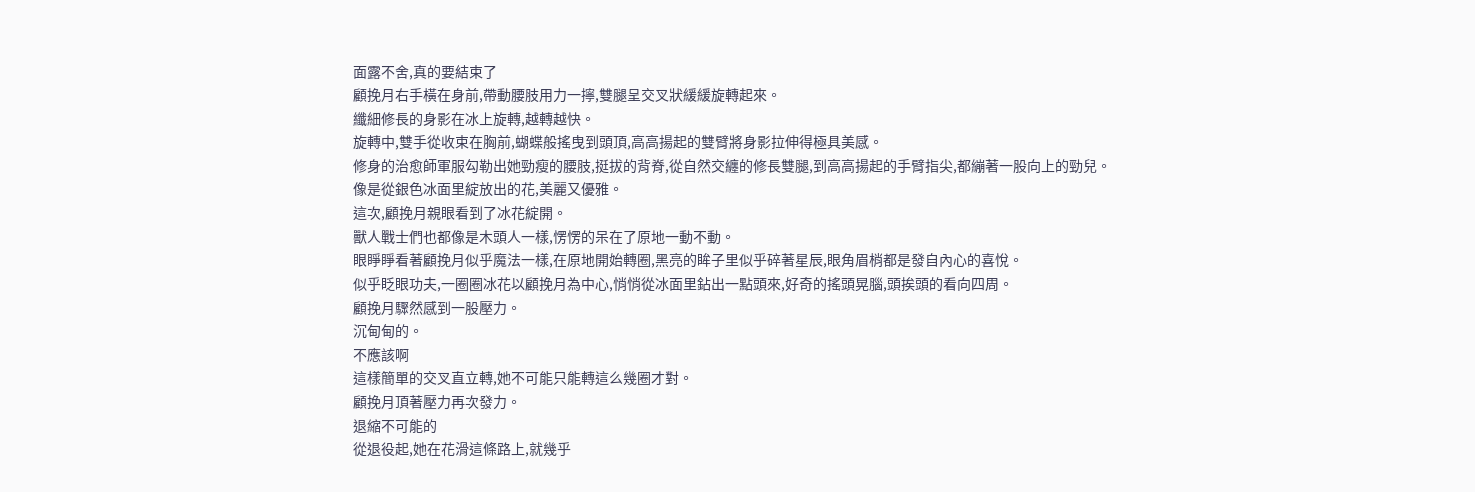面露不舍,真的要結束了
顧挽月右手橫在身前,帶動腰肢用力一擰,雙腿呈交叉狀緩緩旋轉起來。
纖細修長的身影在冰上旋轉,越轉越快。
旋轉中,雙手從收束在胸前,蝴蝶般搖曳到頭頂,高高揚起的雙臂將身影拉伸得極具美感。
修身的治愈師軍服勾勒出她勁瘦的腰肢,挺拔的背脊,從自然交纏的修長雙腿,到高高揚起的手臂指尖,都繃著一股向上的勁兒。
像是從銀色冰面里綻放出的花,美麗又優雅。
這次,顧挽月親眼看到了冰花綻開。
獸人戰士們也都像是木頭人一樣,愣愣的呆在了原地一動不動。
眼睜睜看著顧挽月似乎魔法一樣,在原地開始轉圈,黑亮的眸子里似乎碎著星辰,眼角眉梢都是發自內心的喜悅。
似乎眨眼功夫,一圈圈冰花以顧挽月為中心,悄悄從冰面里鉆出一點頭來,好奇的搖頭晃腦,頭挨頭的看向四周。
顧挽月驟然感到一股壓力。
沉甸甸的。
不應該啊
這樣簡單的交叉直立轉,她不可能只能轉這么幾圈才對。
顧挽月頂著壓力再次發力。
退縮不可能的
從退役起,她在花滑這條路上,就幾乎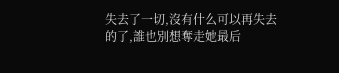失去了一切,沒有什么可以再失去的了,誰也別想奪走她最后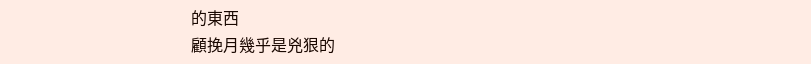的東西
顧挽月幾乎是兇狠的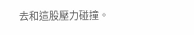去和這股壓力碰撞。